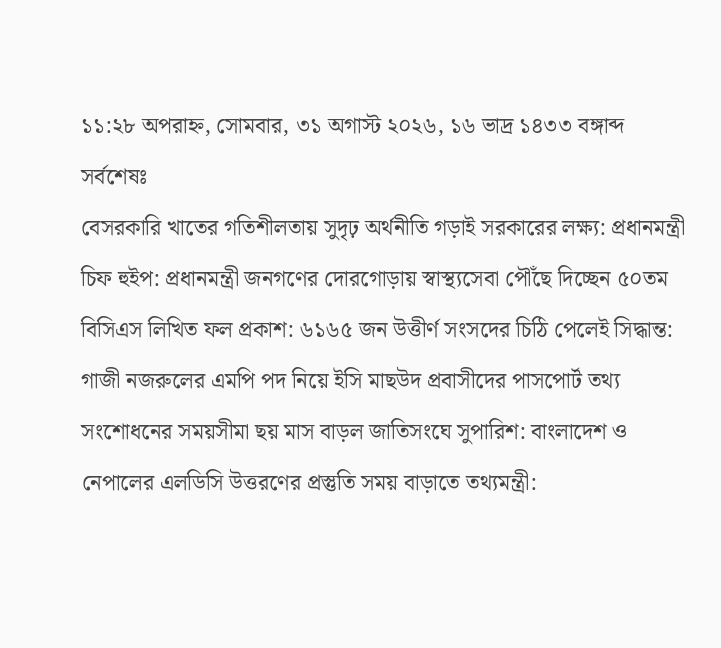১১:২৮ অপরাহ্ন, সোমবার, ৩১ অগাস্ট ২০২৬, ১৬ ভাদ্র ১৪৩৩ বঙ্গাব্দ
সর্বশেষঃ
বেসরকারি খাতের গতিশীলতায় সুদৃঢ় অর্থনীতি গড়াই সরকারের লক্ষ্য: প্রধানমন্ত্রী চিফ হুইপ: প্রধানমন্ত্রী জনগণের দোরগোড়ায় স্বাস্থ্যসেবা পৌঁছে দিচ্ছেন ৫০তম বিসিএস লিখিত ফল প্রকাশ: ৬১৬৫ জন উত্তীর্ণ সংসদের চিঠি পেলেই সিদ্ধান্ত: গাজী নজরুলের এমপি পদ নিয়ে ইসি মাছউদ প্রবাসীদের পাসপোর্ট তথ্য সংশোধনের সময়সীমা ছয় মাস বাড়ল জাতিসংঘে সুপারিশ: বাংলাদেশ ও নেপালের এলডিসি উত্তরণের প্রস্তুতি সময় বাড়াতে তথ্যমন্ত্রী: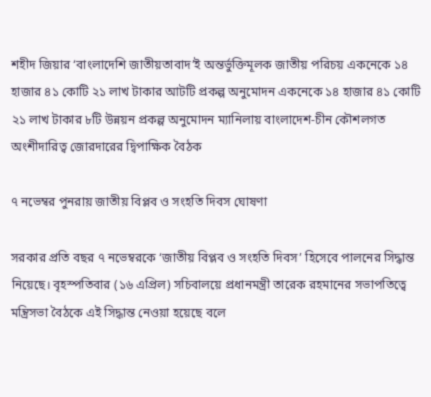শহীদ জিয়ার ‘বাংলাদেশি জাতীয়তাবাদ’ই অন্তর্ভুক্তিমূলক জাতীয় পরিচয় একনেকে ১৪ হাজার ৪১ কোটি ২১ লাখ টাকার আটটি প্রকল্প অনুমোদন একনেকে ১৪ হাজার ৪১ কোটি ২১ লাখ টাকার ৮টি উন্নয়ন প্রকল্প অনুমোদন ম্যানিলায় বাংলাদেশ-চীন কৌশলগত অংশীদারিত্ব জোরদারের দ্বিপাক্ষিক বৈঠক

৭ নভেম্বর পুনরায় জাতীয় বিপ্লব ও সংহতি দিবস ঘোষণা

সরকার প্রতি বছর ৭ নভেম্বরকে ‘জাতীয় বিপ্লব ও সংহতি দিবস’ হিসেবে পালনের সিদ্ধান্ত নিয়েছে। বৃহস্পতিবার (১৬ এপ্রিল) সচিবালয়ে প্রধানমন্ত্রী তারেক রহমানের সভাপতিত্বে মন্ত্রিসভা বৈঠকে এই সিদ্ধান্ত নেওয়া হয়েছে বলে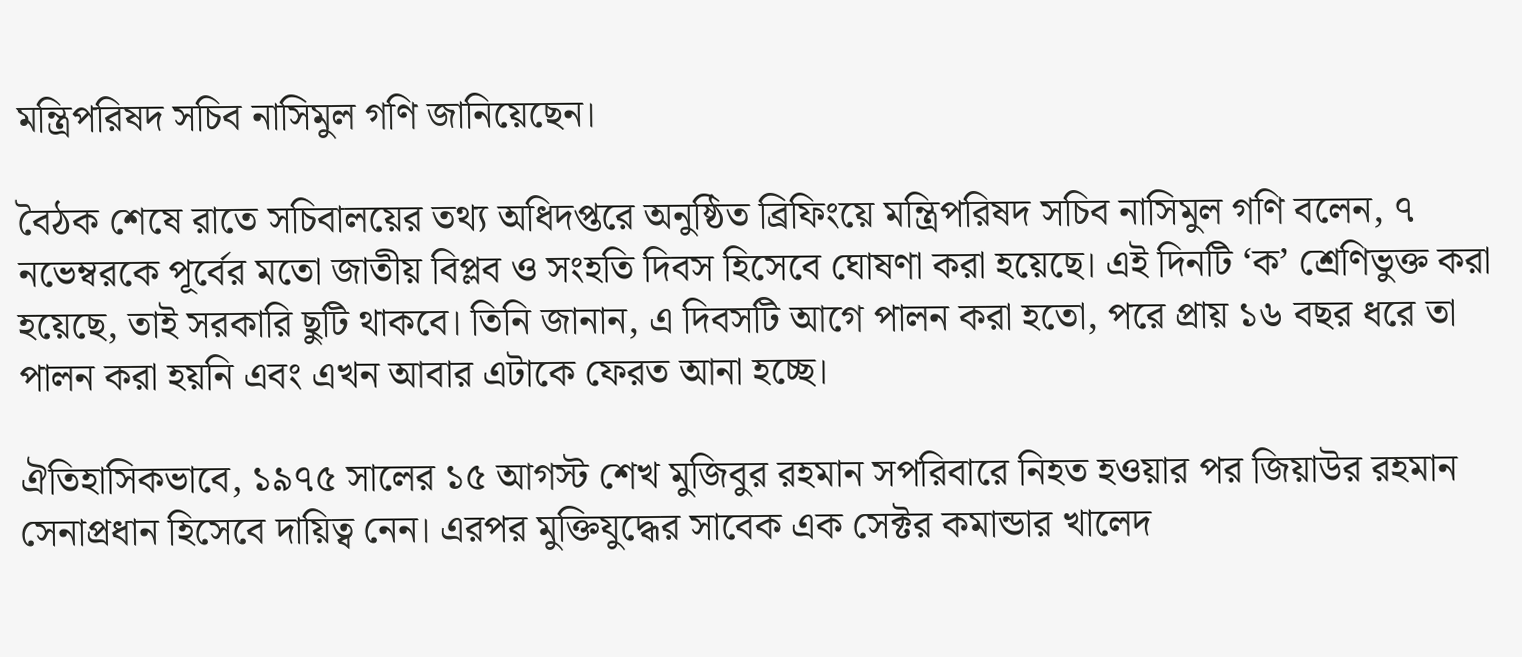মন্ত্রিপরিষদ সচিব নাসিমুল গণি জানিয়েছেন।

বৈঠক শেষে রাতে সচিবালয়ের তথ্য অধিদপ্তরে অনুষ্ঠিত ব্রিফিংয়ে মন্ত্রিপরিষদ সচিব নাসিমুল গণি বলেন, ৭ নভেম্বরকে পূর্বের মতো জাতীয় বিপ্লব ও সংহতি দিবস হিসেবে ঘোষণা করা হয়েছে। এই দিনটি ‘ক’ শ্রেণিভুক্ত করা হয়েছে, তাই সরকারি ছুটি থাকবে। তিনি জানান, এ দিবসটি আগে পালন করা হতো, পরে প্রায় ১৬ বছর ধরে তা পালন করা হয়নি এবং এখন আবার এটাকে ফেরত আনা হচ্ছে।

ঐতিহাসিকভাবে, ১৯৭৫ সালের ১৫ আগস্ট শেখ মুজিবুর রহমান সপরিবারে নিহত হওয়ার পর জিয়াউর রহমান সেনাপ্রধান হিসেবে দায়িত্ব নেন। এরপর মুক্তিযুদ্ধের সাবেক এক সেক্টর কমান্ডার খালেদ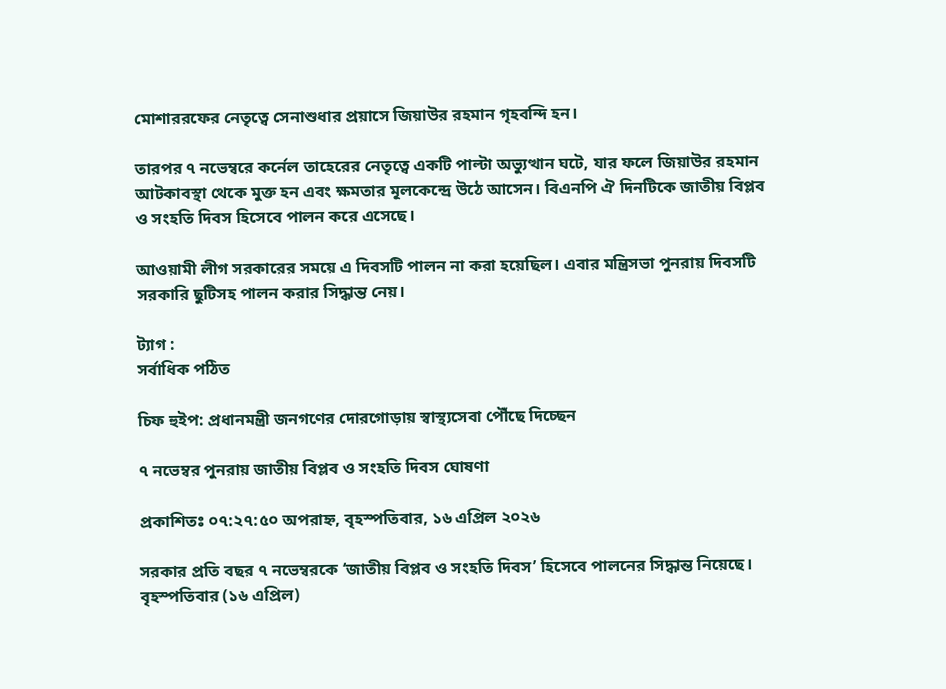মোশাররফের নেতৃত্বে সেনাশুধার প্রয়াসে জিয়াউর রহমান গৃহবন্দি হন।

তারপর ৭ নভেম্বরে কর্নেল তাহেরের নেতৃত্বে একটি পাল্টা অভ্যুত্থান ঘটে, যার ফলে জিয়াউর রহমান আটকাবস্থা থেকে মুক্ত হন এবং ক্ষমতার মূলকেন্দ্রে উঠে আসেন। বিএনপি ঐ দিনটিকে জাতীয় বিপ্লব ও সংহতি দিবস হিসেবে পালন করে এসেছে।

আওয়ামী লীগ সরকারের সময়ে এ দিবসটি পালন না করা হয়েছিল। এবার মন্ত্রিসভা পুনরায় দিবসটি সরকারি ছুটিসহ পালন করার সিদ্ধান্ত নেয়।

ট্যাগ :
সর্বাধিক পঠিত

চিফ হুইপ: প্রধানমন্ত্রী জনগণের দোরগোড়ায় স্বাস্থ্যসেবা পৌঁছে দিচ্ছেন

৭ নভেম্বর পুনরায় জাতীয় বিপ্লব ও সংহতি দিবস ঘোষণা

প্রকাশিতঃ ০৭:২৭:৫০ অপরাহ্ন, বৃহস্পতিবার, ১৬ এপ্রিল ২০২৬

সরকার প্রতি বছর ৭ নভেম্বরকে ‘জাতীয় বিপ্লব ও সংহতি দিবস’ হিসেবে পালনের সিদ্ধান্ত নিয়েছে। বৃহস্পতিবার (১৬ এপ্রিল)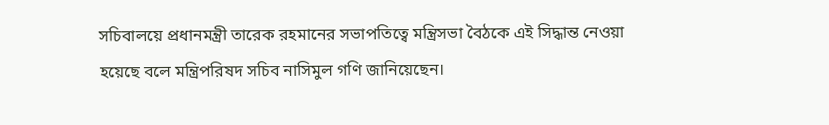সচিবালয়ে প্রধানমন্ত্রী তারেক রহমানের সভাপতিত্বে মন্ত্রিসভা বৈঠকে এই সিদ্ধান্ত নেওয়া হয়েছে বলে মন্ত্রিপরিষদ সচিব নাসিমুল গণি জানিয়েছেন।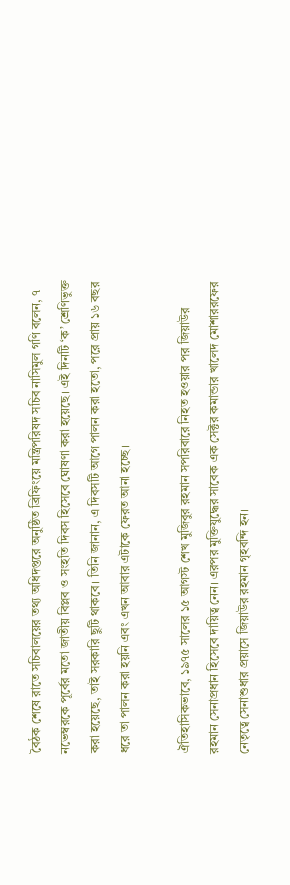বৈঠক শেষে রাতে সচিবালয়ের তথ্য অধিদপ্তরে অনুষ্ঠিত ব্রিফিংয়ে মন্ত্রিপরিষদ সচিব নাসিমুল গণি বলেন, ৭ নভেম্বরকে পূর্বের মতো জাতীয় বিপ্লব ও সংহতি দিবস হিসেবে ঘোষণা করা হয়েছে। এই দিনটি ‘ক’ শ্রেণিভুক্ত করা হয়েছে, তাই সরকারি ছুটি থাকবে। তিনি জানান, এ দিবসটি আগে পালন করা হতো, পরে প্রায় ১৬ বছর ধরে তা পালন করা হয়নি এবং এখন আবার এটাকে ফেরত আনা হচ্ছে।

ঐতিহাসিকভাবে, ১৯৭৫ সালের ১৫ আগস্ট শেখ মুজিবুর রহমান সপরিবারে নিহত হওয়ার পর জিয়াউর রহমান সেনাপ্রধান হিসেবে দায়িত্ব নেন। এরপর মুক্তিযুদ্ধের সাবেক এক সেক্টর কমান্ডার খালেদ মোশাররফের নেতৃত্বে সেনাশুধার প্রয়াসে জিয়াউর রহমান গৃহবন্দি হন।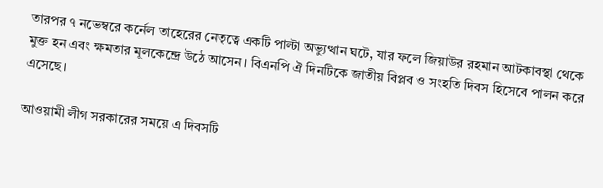তারপর ৭ নভেম্বরে কর্নেল তাহেরের নেতৃত্বে একটি পাল্টা অভ্যুত্থান ঘটে, যার ফলে জিয়াউর রহমান আটকাবস্থা থেকে মুক্ত হন এবং ক্ষমতার মূলকেন্দ্রে উঠে আসেন। বিএনপি ঐ দিনটিকে জাতীয় বিপ্লব ও সংহতি দিবস হিসেবে পালন করে এসেছে।

আওয়ামী লীগ সরকারের সময়ে এ দিবসটি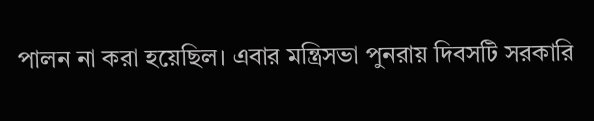পালন না করা হয়েছিল। এবার মন্ত্রিসভা পুনরায় দিবসটি সরকারি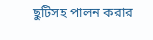ছুটিসহ পালন করার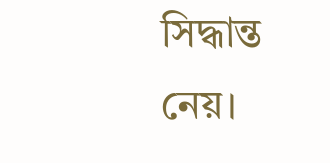সিদ্ধান্ত নেয়।